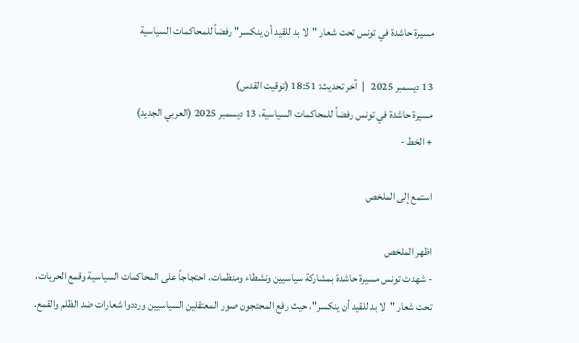مسيرة حاشدة في تونس تحت شعار "لا بد للقيد أن ينكسر" رفضاً للمحاكمات السياسية

13 ديسمبر 2025   |  آخر تحديث: 18:51 (توقيت القدس)
مسيرة حاشدة في تونس رفضاً للمحاكمات السياسية، 13 ديسمبر 2025 (العربي الجديد)
+ الخط -

استمع إلى الملخص

اظهر الملخص
- شهدت تونس مسيرة حاشدة بمشاركة سياسيين ونشطاء ومنظمات، احتجاجاً على المحاكمات السياسية وقمع الحريات، تحت شعار "لا بد للقيد أن ينكسر"، حيث رفع المحتجون صور المعتقلين السياسيين ورددوا شعارات ضد الظلم والقمع.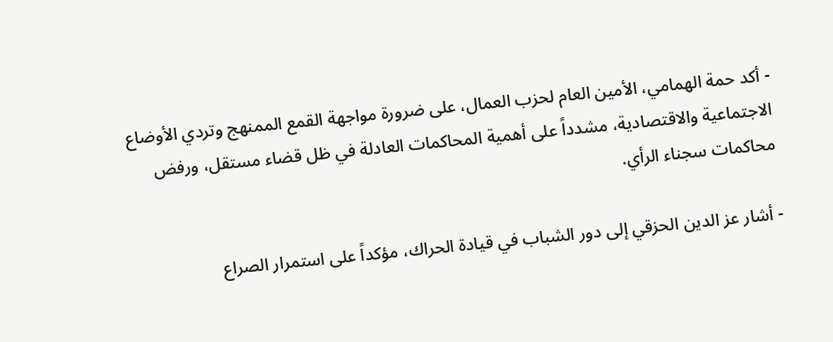- أكد حمة الهمامي، الأمين العام لحزب العمال، على ضرورة مواجهة القمع الممنهج وتردي الأوضاع الاجتماعية والاقتصادية، مشدداً على أهمية المحاكمات العادلة في ظل قضاء مستقل، ورفض محاكمات سجناء الرأي.

- أشار عز الدين الحزقي إلى دور الشباب في قيادة الحراك، مؤكداً على استمرار الصراع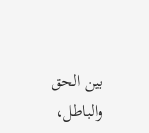بين الحق والباطل،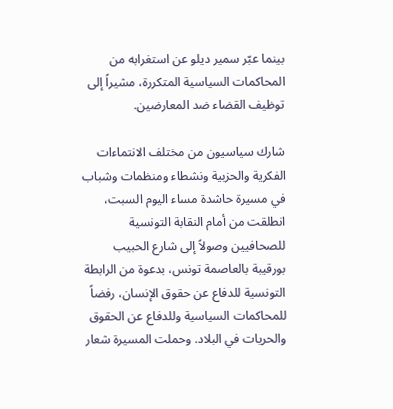بينما عبّر سمير ديلو عن استغرابه من المحاكمات السياسية المتكررة، مشيراً إلى توظيف القضاء ضد المعارضين.

شارك سياسيون من مختلف الانتماءات الفكرية والحزبية ونشطاء ومنظمات وشباب في مسيرة حاشدة مساء اليوم السبت، انطلقت من أمام النقابة التونسية للصحافيين وصولاً إلى شارع الحبيب بورقيبة بالعاصمة تونس، بدعوة من الرابطة التونسية للدفاع عن حقوق الإنسان، رفضاً للمحاكمات السياسية وللدفاع عن الحقوق والحريات في البلاد. وحملت المسيرة شعار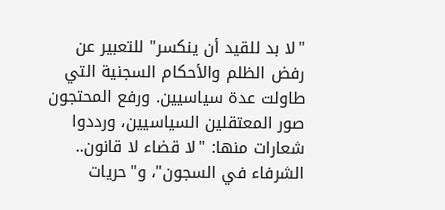"لا بد للقيد أن ينكسر" للتعبير عن رفض الظلم والأحكام السجنية التي طاولت عدة سياسيين. ورفع المحتجون صور المعتقلين السياسيين، ورددوا شعارات منها: "لا قضاء لا قانون.. الشرفاء في السجون"، و"حريات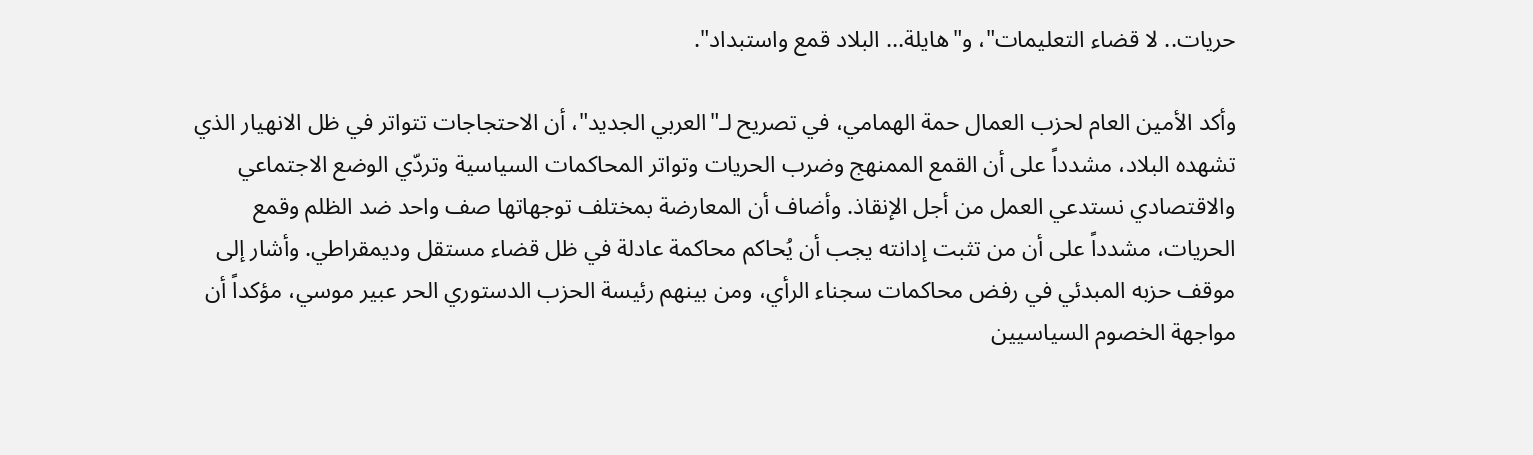حريات.. لا قضاء التعليمات"، و"هايلة… البلاد قمع واستبداد".

وأكد الأمين العام لحزب العمال حمة الهمامي، في تصريح لـ"العربي الجديد"، أن الاحتجاجات تتواتر في ظل الانهيار الذي تشهده البلاد، مشدداً على أن القمع الممنهج وضرب الحريات وتواتر المحاكمات السياسية وتردّي الوضع الاجتماعي والاقتصادي نستدعي العمل من أجل الإنقاذ. وأضاف أن المعارضة بمختلف توجهاتها صف واحد ضد الظلم وقمع الحريات، مشدداً على أن من تثبت إدانته يجب أن يُحاكم محاكمة عادلة في ظل قضاء مستقل وديمقراطي. وأشار إلى موقف حزبه المبدئي في رفض محاكمات سجناء الرأي، ومن بينهم رئيسة الحزب الدستوري الحر عبير موسي، مؤكداً أن مواجهة الخصوم السياسيين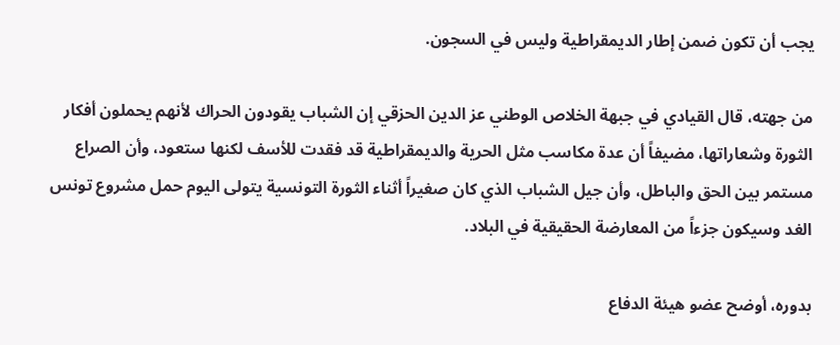يجب أن تكون ضمن إطار الديمقراطية وليس في السجون.

من جهته، قال القيادي في جبهة الخلاص الوطني عز الدين الحزقي إن الشباب يقودون الحراك لأنهم يحملون أفكار الثورة وشعاراتها، مضيفاً أن عدة مكاسب مثل الحرية والديمقراطية قد فقدت للأسف لكنها ستعود، وأن الصراع مستمر بين الحق والباطل، وأن جيل الشباب الذي كان صغيراً أثناء الثورة التونسية يتولى اليوم حمل مشروع تونس الغد وسيكون جزءاً من المعارضة الحقيقية في البلاد.

بدوره، أوضح عضو هيئة الدفاع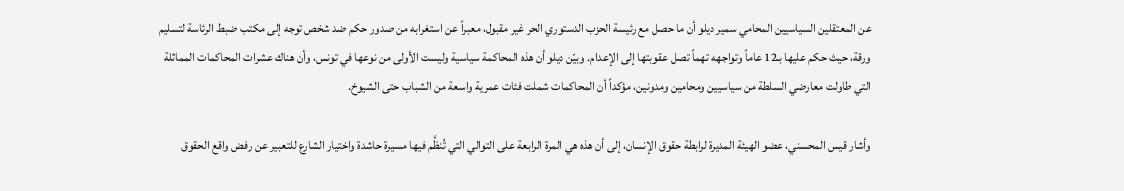عن المعتقلين السياسيين المحامي سمير ديلو أن ما حصل مع رئيسة الحزب الدستوري الحر غير مقبول، معبراً عن استغرابه من صدور حكم ضد شخص توجه إلى مكتب ضبط الرئاسة لتسليم ورقة، حيث حكم عليها بـ12 عاماً وتواجهه تهماً تصل عقوبتها إلى الإعدام. وبيّن ديلو أن هذه المحاكمة سياسية وليست الأولى من نوعها في تونس، وأن هناك عشرات المحاكمات المماثلة التي طاولت معارضي السلطة من سياسيين ومحامين ومدونين، مؤكداً أن المحاكمات شملت فئات عمرية واسعة من الشباب حتى الشيوخ.

وأشار قيس المحسني، عضو الهيئة المديرة لرابطة حقوق الإنسان، إلى أن هذه هي المرة الرابعة على التوالي التي تُنظَّم فيها مسيرة حاشدة واختيار الشارع للتعبير عن رفض واقع الحقوق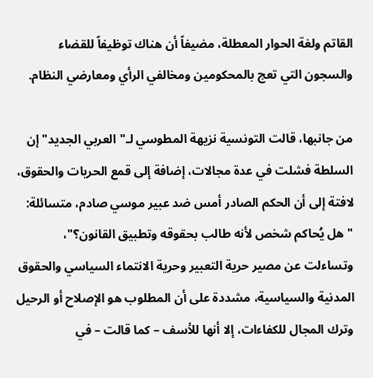القاتم ولغة الحوار المعطلة، مضيفاً أن هناك توظيفاً للقضاء والسجون التي تعج بالمحكومين ومخالفي الرأي ومعارضي النظام.

من جانبها، قالت التونسية نزيهة المطوسي لـ"العربي الجديد" إن السلطة فشلت في عدة مجالات، إضافة إلى قمع الحريات والحقوق، لافتة إلى أن الحكم الصادر أمس ضد عبير موسي صادم، متسائلة: "هل يُحاكم شخص لأنه طالب بحقوقه وتطبيق القانون؟"، وتساءلت عن مصير حرية التعبير وحرية الانتماء السياسي والحقوق المدنية والسياسية، مشددة على أن المطلوب هو الإصلاح أو الرحيل وترك المجال للكفاءات، إلا أنها للأسف – كما قالت – في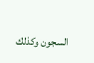السجون وكذلك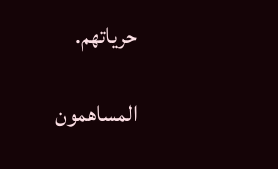حرياتهم.

المساهمون